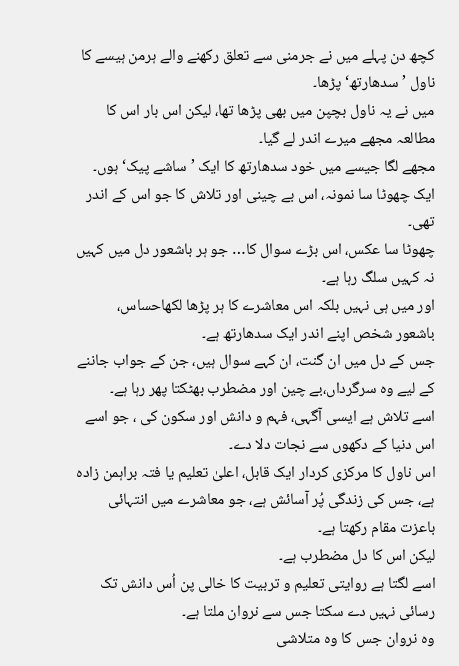کچھ دن پہلے میں نے جرمنی سے تعلق رکھنے والے ہرمن ہیسے کا ناول ’سدھارتھ‘ پڑھا۔
میں نے یہ ناول بچپن میں بھی پڑھا تھا، لیکن اس بار اس کا مطالعہ مجھے میرے اندر لے گیا۔
مجھے لگا جیسے میں خود سدھارتھ کا ایک ’ساشے پیک‘ ہوں۔
ایک چھوٹا سا نمونہ، اس بے چینی اور تلاش کا جو اس کے اندر تھی۔
چھوٹا سا عکس، اس بڑے سوال کا… جو ہر باشعور دل میں کہیں نہ کہیں سلگ رہا ہے۔
اور میں ہی نہیں بلکہ اس معاشرے کا ہر پڑھا لکھاحساس، باشعور شخص اپنے اندر ایک سدھارتھ ہے۔
جس کے دل میں ان گنت، ان کہے سوال ہیں، جن کے جواب جاننے کے لیے وہ سرگرداں،بے چین اور مضطرب بھٹکتا پھر رہا ہے۔
اسے تلاش ہے ایسی آگہی، فہم و دانش اور سکون کی ، جو اسے اس دنیا کے دکھوں سے نجات دلا دے۔
اس ناول کا مرکزی کردار ایک قابل، اعلیٰ تعلیم یا فتہ براہمن زادہ ہے، جس کی زندگی پُر آسائش ہے، جو معاشرے میں انتہائی باعزت مقام رکھتا ہے۔
لیکن اس کا دل مضطرب ہے۔
اسے لگتا ہے روایتی تعلیم و تربیت کا خالی پن اُس دانش تک رسائی نہیں دے سکتا جس سے نروان ملتا ہے۔
وہ نروان جس کا وہ متلاشی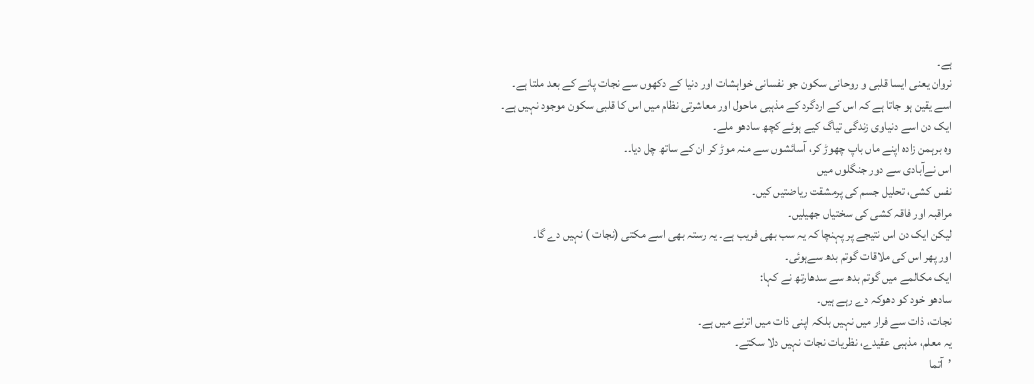ہے۔
نروان یعنی ایسا قلبی و روحانی سکون جو نفسانی خواہشات اور دنیا کے دکھوں سے نجات پانے کے بعد ملتا ہے۔
اسے یقین ہو جاتا ہے کہ اس کے اردگرد کے مذہبی ماحول اور معاشرتی نظام میں اس کا قلبی سکون موجود نہیں ہے۔
ایک دن اسے دنیاوی زندگی تیاگ کیے ہوئے کچھ سادھو ملے۔
وہ برہمن زادہ اپنے ماں باپ چھوڑ کر، آسائشوں سے منہ موڑ کر ان کے ساتھ چل دیا۔۔
اس نےآبادی سے دور جنگلوں میں
نفس کشی، تحلیل جسم کی پرمشقت ریاضتیں کیں۔
مراقبہ اور فاقہ کشی کی سختیاں جھیلیں۔
لیکن ایک دن اس نتیجے پر پہنچا کہ یہ سب بھی فریب ہے۔ یہ رستہ بھی اسے مکتی (نجات ) نہیں دے گا۔
اور پھر اس کی ملاقات گوتم بدھ سےہوئی۔
ایک مکالمے میں گوتم بدھ سے سدھارتھ نے کہا:
سادھو خود کو دھوکہ دے رہے ہیں۔
نجات، ذات سے فرار میں نہیں بلکہ اپنی ذات میں اترنے میں ہے۔
یہ معلم، مذہبی عقیدے، نظریات نجات نہیں دلا سکتے۔
’آتما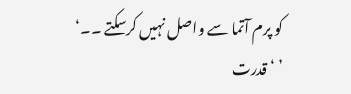کو پرم آتما سے واصل نہیں کرسکتے ۔۔‘
’ ‘ قدرت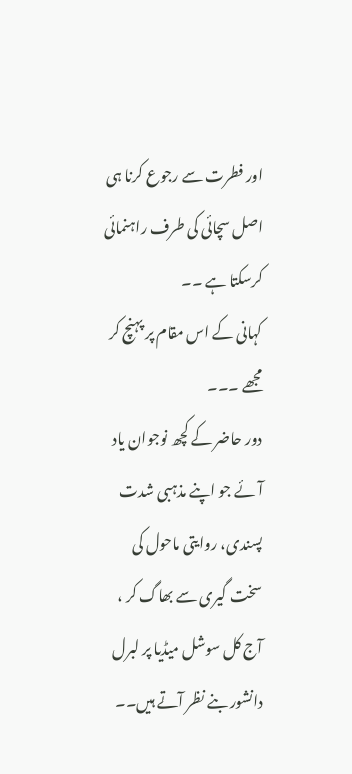اور فطرت سے رجوع کرنا ہی اصل سچائی کی طرف راہنمائی کرسکتا ہے ۔۔
کہانی کے اس مقام پر پہنچ کر مجھے ۔۔۔
دور حاضر کے کچھ نوجوان یاد آئے جو اپنے مذہبی شدت پسندی، روایتی ماحول کی سخت گیری سے بھاگ کر ، آج کل سوشل میڈیا پر لبرل دانشور بنے نظر آتے ہیں۔۔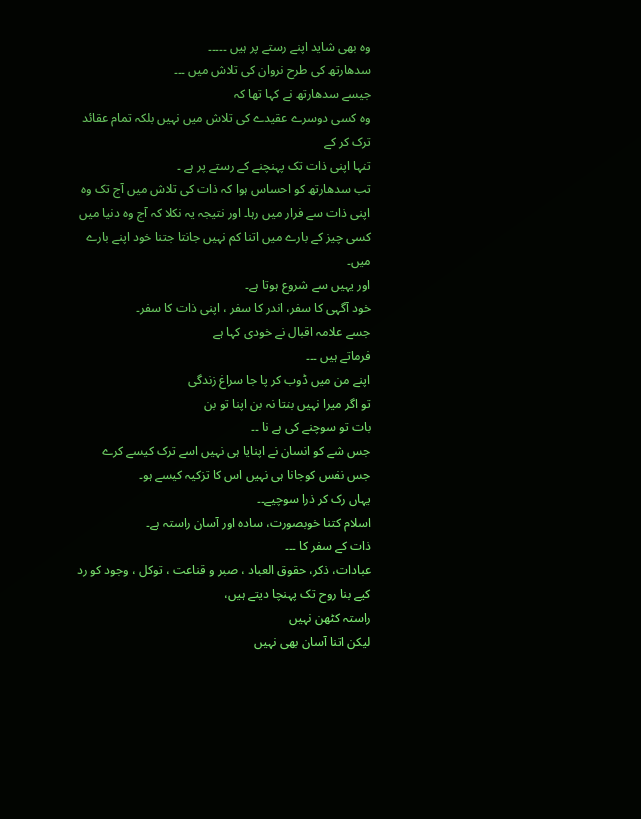وہ بھی شاید اپنے رستے پر ہیں ۔۔۔۔۔
سدھارتھ کی طرح نروان کی تلاش میں ۔۔۔
جیسے سدھارتھ نے کہا تھا کہ
وہ کسی دوسرے عقیدے کی تلاش میں نہیں بلکہ تمام عقائد ترک کر کے
تنہا اپنی ذات تک پہنچنے کے رستے پر ہے ۔
تب سدھارتھ کو احساس ہوا کہ ذات کی تلاش میں آج تک وہ اپنی ذات سے فرار میں رہا۔ اور نتیجہ یہ نکلا کہ آج وہ دنیا میں کسی چیز کے بارے میں اتنا کم نہیں جانتا جتنا خود اپنے بارے میں۔
اور یہیں سے شروع ہوتا ہے۔
خود آگہی کا سفر، اندر کا سفر ، اپنی ذات کا سفر۔
جسے علامہ اقبال نے خودی کہا ہے
فرماتے ہیں ۔۔۔
اپنے من میں ڈوب کر پا جا سراغ زندگی
تو اگر میرا نہیں بنتا نہ بن اپنا تو بن
بات تو سوچنے کی ہے نا ۔۔
جس شے کو انسان نے اپنایا ہی نہیں اسے ترک کیسے کرے
جس نفس کوجانا ہی نہیں اس کا تزکیہ کیسے ہو۔
یہاں رک کر ذرا سوچیے۔۔
اسلام کتنا خوبصورت، سادہ اور آسان راستہ ہے۔
ذات کے سفر کا ۔۔۔
عبادات، ذکر، حقوق العباد ، صبر و قناعت ، توکل ، وجود کو رد کیے بنا روح تک پہنچا دیتے ہیں،
راستہ کٹھن نہیں
لیکن اتنا آسان بھی نہیں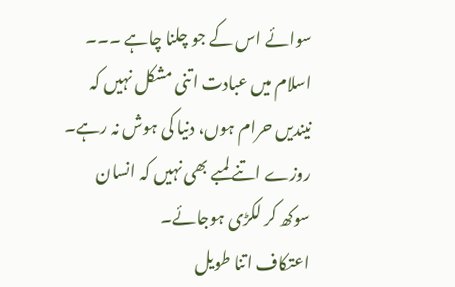سوائے اس کے جو چلنا چاہے ۔۔۔
اسلام میں عبادت اتنی مشکل نہیں کہ نیندیں حرام ہوں، دنیا کی ہوش نہ رہے۔
روزے اتنے لمبے بھی نہیں کہ انسان سوکھ کر لکڑی ہوجائے۔
اعتکاف اتنا طویل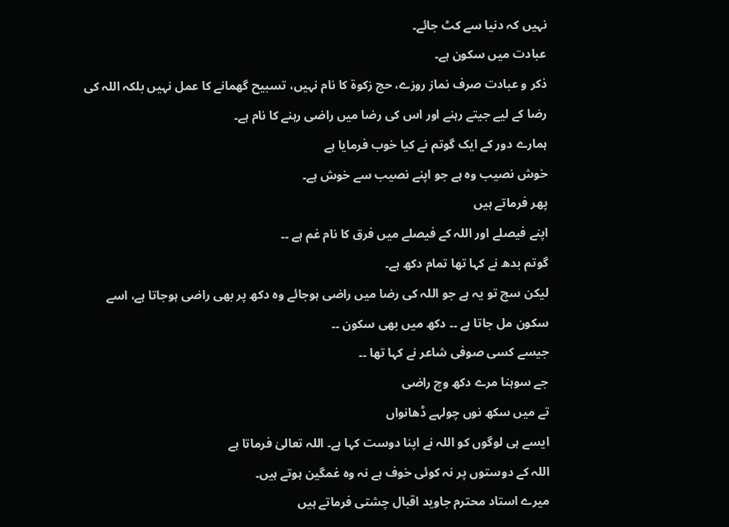نہیں کہ دنیا سے کٹ جائے۔
عبادت میں سکون ہے۔
ذکر و عبادت صرف نماز روزے، حج زکوۃ کا نام نہیں، تسبیح گھمانے کا عمل نہیں بلکہ اللہ کی رضا کے لیے جیتے رہنے اور اس کی رضا میں راضی رہنے کا نام ہے۔
ہمارے دور کے ایک گوتم نے کیا خوب فرمایا ہے
خوش نصیب وہ ہے جو اپنے نصیب سے خوش ہے۔
پھر فرماتے ہیں
اپنے فیصلے اور اللہ کے فیصلے میں فرق کا نام غم ہے ۔۔
گوتم بدھ نے کہا تھا تمام دکھ ہے۔
لیکن سچ تو یہ ہے جو اللہ کی رضا میں راضی ہوجائے وہ دکھ پر بھی راضی ہوجاتا ہے، اسے سکون مل جاتا ہے ۔۔ دکھ میں بھی سکون ۔۔
جیسے کسی صوفی شاعر نے کہا تھا ۔۔
جے سوہنا مرے دکھ وچ راضی
تے میں سکھ نوں چولہے ڈھانواں
ایسے ہی لوگوں کو اللہ نے اپنا دوست کہا ہے۔ اللہ تعالیٰ فرماتا ہے
اللہ کے دوستوں پر نہ کوئی خوف ہے نہ وہ غمگین ہوتے ہیں۔
میرے استاد محترم جاوید اقبال چشتی فرماتے ہیں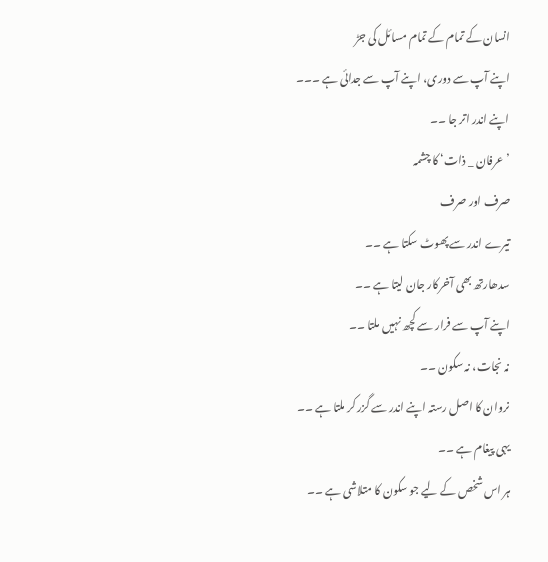انسان کے تمام کے تمام مسائل کی جڑ
اپنے آپ سے دوری، اپنے آپ سے جدائی ہے ۔۔۔
اپنے اندر اتر جا ۔۔
’ عرفان _ ذات‘ کا چشمہ
صرف اور صرف
تیرے اندر سے پھوٹ سکتا ہے ۔۔
سدھارتھ بھی آخرکار جان لیتا ہے ۔۔
اپنے آپ سے فرار سے کچھ نہیں ملتا ۔۔
نہ نجات، نہ سکون ۔۔
نروان کا اصل رستہ اپنے اندر سے گزر کر ملتا ہے ۔۔
یہی پیغام ہے ۔۔
ہر اس شخص کے لیے جو سکون کا متلاشی ہے ۔۔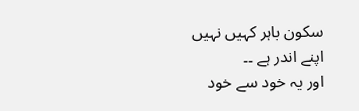سکون باہر کہیں نہیں
اپنے اندر ہے ۔۔
اور یہ خود سے خود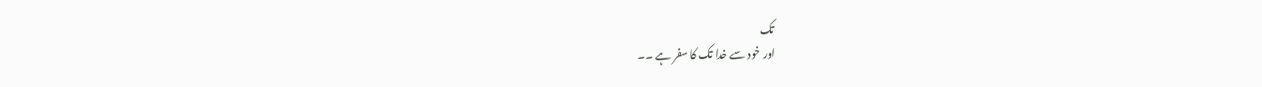تک
اور خود سے خدا تک کا سفر ہے ۔۔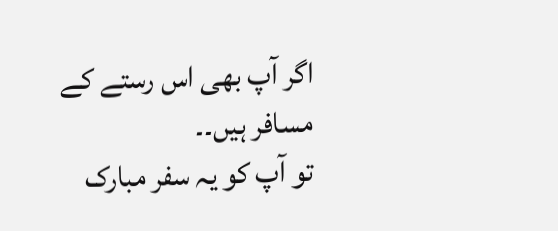اگر آپ بھی اس رستے کے مسافر ہیں۔۔
تو آپ کو یہ سفر مبارک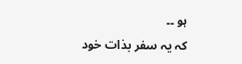ہو ۔۔
کہ یہ سفر بذات خود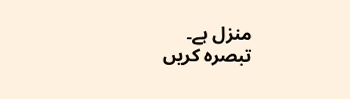منزل ہے۔
تبصرہ کریں